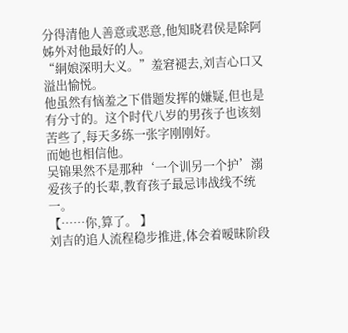分得清他人善意或恶意,他知晓君侯是除阿姊外对他最好的人。
“絅娘深明大义。”羞窘褪去,刘吉心口又溢出愉悦。
他虽然有恼羞之下借题发挥的嫌疑,但也是有分寸的。这个时代八岁的男孩子也该刻苦些了,每天多练一张字刚刚好。
而她也相信他。
吴锦果然不是那种‘一个训另一个护’溺爱孩子的长辈,教育孩子最忌讳战线不统一。
【……你,算了。 】
刘吉的追人流程稳步推进,体会着暧昧阶段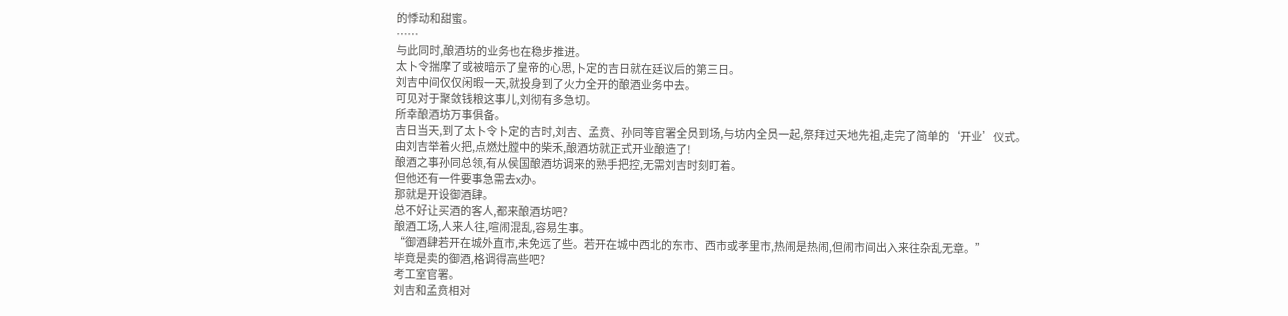的悸动和甜蜜。
……
与此同时,酿酒坊的业务也在稳步推进。
太卜令揣摩了或被暗示了皇帝的心思,卜定的吉日就在廷议后的第三日。
刘吉中间仅仅闲暇一天,就投身到了火力全开的酿酒业务中去。
可见对于聚敛钱粮这事儿,刘彻有多急切。
所幸酿酒坊万事俱备。
吉日当天,到了太卜令卜定的吉时,刘吉、孟贲、孙同等官署全员到场,与坊内全员一起,祭拜过天地先祖,走完了简单的‘开业’仪式。
由刘吉举着火把,点燃灶膛中的柴禾,酿酒坊就正式开业酿造了!
酿酒之事孙同总领,有从侯国酿酒坊调来的熟手把控,无需刘吉时刻盯着。
但他还有一件要事急需去x办。
那就是开设御酒肆。
总不好让买酒的客人,都来酿酒坊吧?
酿酒工场,人来人往,喧闹混乱,容易生事。
“御酒肆若开在城外直市,未免远了些。若开在城中西北的东市、西市或孝里市,热闹是热闹,但闹市间出入来往杂乱无章。”
毕竟是卖的御酒,格调得高些吧?
考工室官署。
刘吉和孟贲相对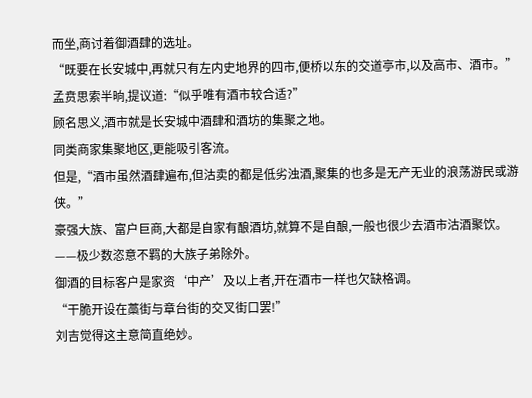而坐,商讨着御酒肆的选址。
“既要在长安城中,再就只有左内史地界的四市,便桥以东的交道亭市,以及高市、酒市。”
孟贲思索半晌,提议道:“似乎唯有酒市较合适?”
顾名思义,酒市就是长安城中酒肆和酒坊的集聚之地。
同类商家集聚地区,更能吸引客流。
但是,“酒市虽然酒肆遍布,但沽卖的都是低劣浊酒,聚集的也多是无产无业的浪荡游民或游侠。”
豪强大族、富户巨商,大都是自家有酿酒坊,就算不是自酿,一般也很少去酒市沽酒聚饮。
——极少数恣意不羁的大族子弟除外。
御酒的目标客户是家资‘中产’及以上者,开在酒市一样也欠缺格调。
“干脆开设在藁街与章台街的交叉街口罢!”
刘吉觉得这主意简直绝妙。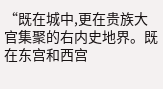“既在城中,更在贵族大官集聚的右内史地界。既在东宫和西宫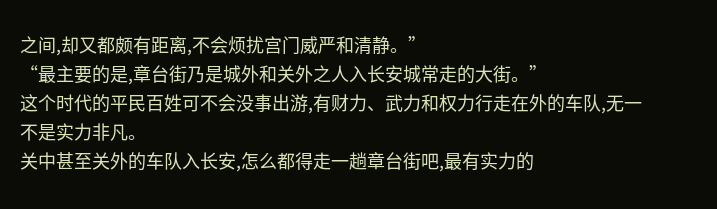之间,却又都颇有距离,不会烦扰宫门威严和清静。”
“最主要的是,章台街乃是城外和关外之人入长安城常走的大街。”
这个时代的平民百姓可不会没事出游,有财力、武力和权力行走在外的车队,无一不是实力非凡。
关中甚至关外的车队入长安,怎么都得走一趟章台街吧,最有实力的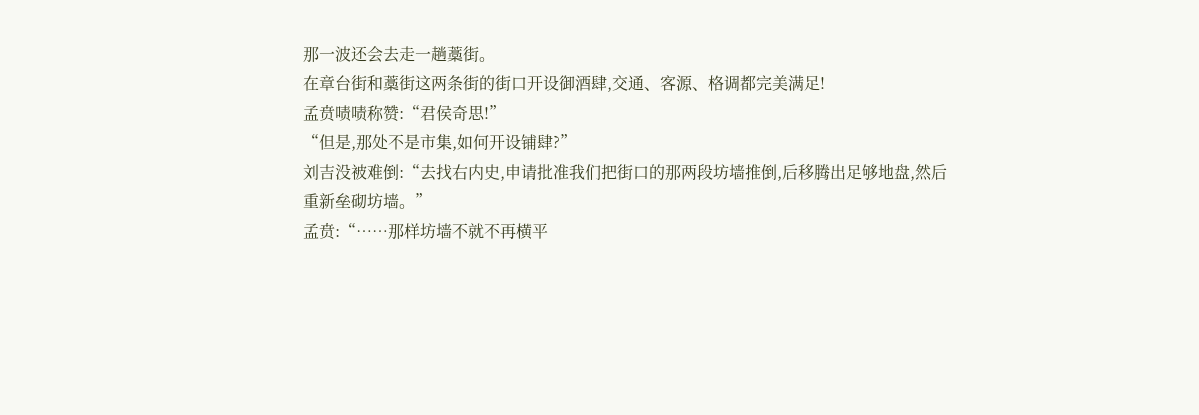那一波还会去走一趟藁街。
在章台街和藁街这两条街的街口开设御酒肆,交通、客源、格调都完美满足!
孟贲啧啧称赞:“君侯奇思!”
“但是,那处不是市集,如何开设铺肆?”
刘吉没被难倒:“去找右内史,申请批准我们把街口的那两段坊墙推倒,后移腾出足够地盘,然后重新垒砌坊墙。”
孟贲:“……那样坊墙不就不再横平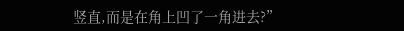竖直,而是在角上凹了一角进去?”